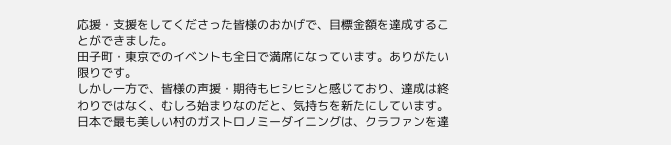応援・支援をしてくださった皆様のおかげで、目標金額を達成することができました。
田子町・東京でのイベントも全日で満席になっています。ありがたい限りです。
しかし一方で、皆様の声援・期待もヒシヒシと感じており、達成は終わりではなく、むしろ始まりなのだと、気持ちを新たにしています。
日本で最も美しい村のガストロノミーダイニングは、クラファンを達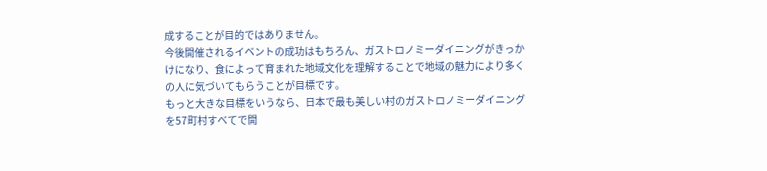成することが目的ではありません。
今後開催されるイベントの成功はもちろん、ガストロノミーダイニングがきっかけになり、食によって育まれた地域文化を理解することで地域の魅力により多くの人に気づいてもらうことが目標です。
もっと大きな目標をいうなら、日本で最も美しい村のガストロノミーダイニングを57町村すべてで開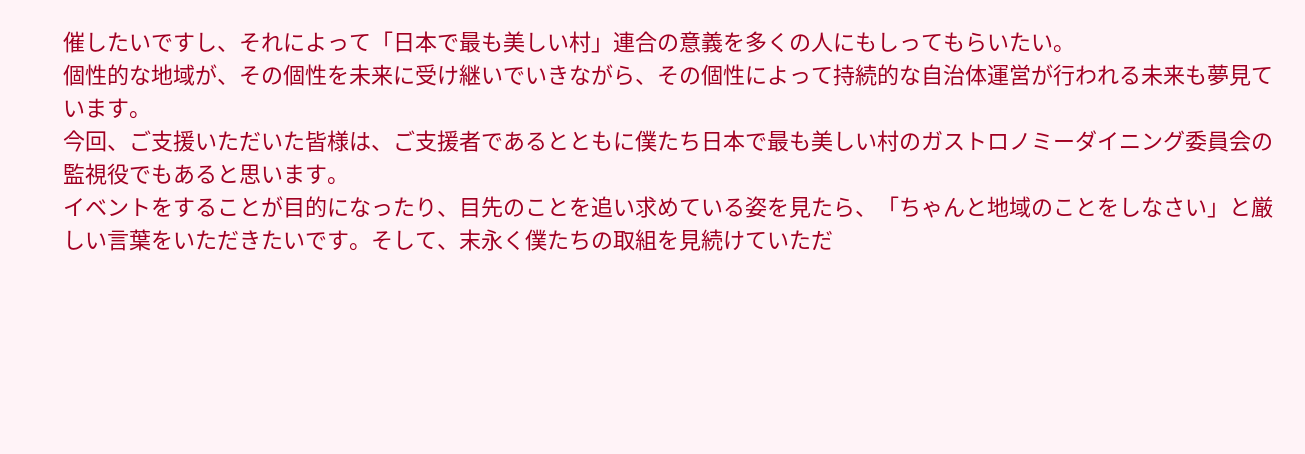催したいですし、それによって「日本で最も美しい村」連合の意義を多くの人にもしってもらいたい。
個性的な地域が、その個性を未来に受け継いでいきながら、その個性によって持続的な自治体運営が行われる未来も夢見ています。
今回、ご支援いただいた皆様は、ご支援者であるとともに僕たち日本で最も美しい村のガストロノミーダイニング委員会の監視役でもあると思います。
イベントをすることが目的になったり、目先のことを追い求めている姿を見たら、「ちゃんと地域のことをしなさい」と厳しい言葉をいただきたいです。そして、末永く僕たちの取組を見続けていただ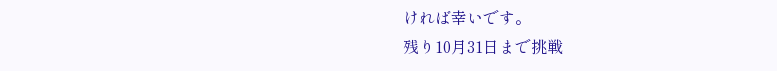ければ幸いです。
残り10月31日まで挑戦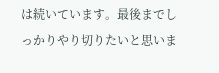は続いています。最後までしっかりやり切りたいと思いま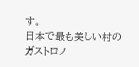す。
日本で最も美しい村のガストロノ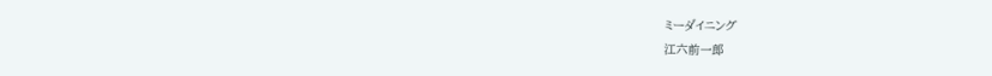ミーダイニング
江六前一郎